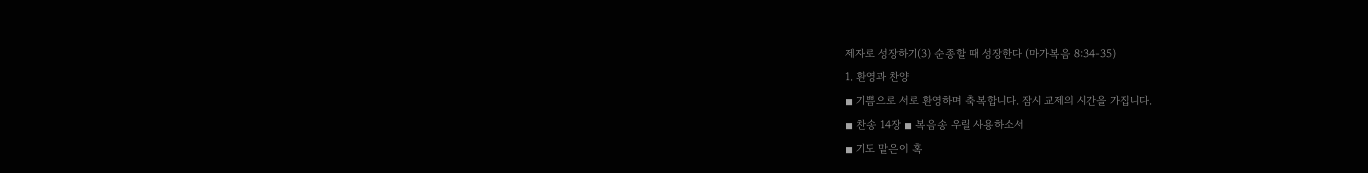제자로 성장하기(3) 순종할 때 성장한다 (마가복음 8:34-35)
1. 환영과 찬양
◾ 기쁨으로 서로 환영하며 축복합니다. 잠시 교제의 시간을 가집니다.
◾ 찬송 14장 ◾ 복음송 우릴 사용하소서
◾ 기도 맡은이 혹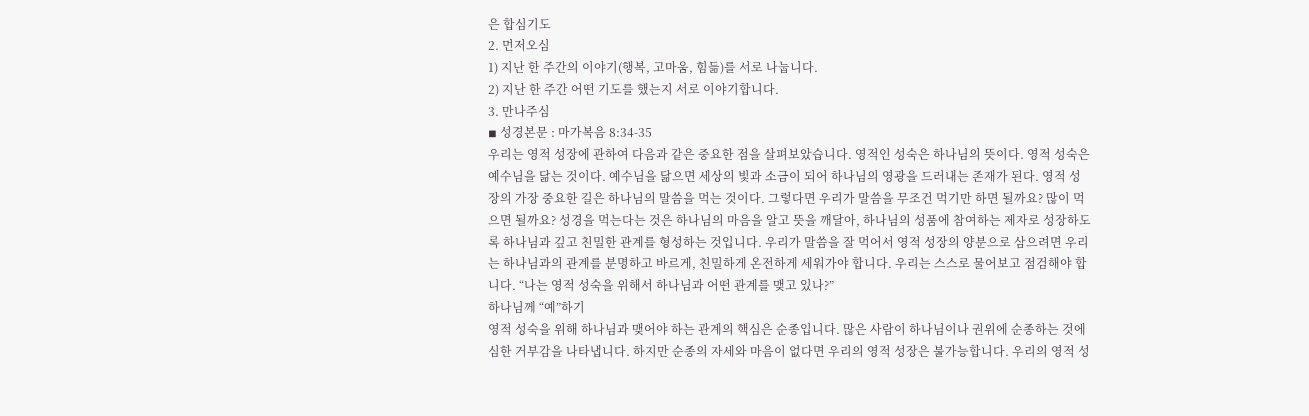은 합심기도
2. 먼저오심
1) 지난 한 주간의 이야기(행복, 고마움, 힘듦)를 서로 나눕니다.
2) 지난 한 주간 어떤 기도를 했는지 서로 이야기합니다.
3. 만나주심
◾ 성경본문 : 마가복음 8:34-35
우리는 영적 성장에 관하여 다음과 같은 중요한 점을 살펴보았습니다. 영적인 성숙은 하나님의 뜻이다. 영적 성숙은 예수님을 닮는 것이다. 예수님을 닮으면 세상의 빛과 소금이 되어 하나님의 영광을 드러내는 존재가 된다. 영적 성장의 가장 중요한 길은 하나님의 말씀을 먹는 것이다. 그렇다면 우리가 말씀을 무조건 먹기만 하면 될까요? 많이 먹으면 될까요? 성경을 먹는다는 것은 하나님의 마음을 알고 뜻을 깨달아, 하나님의 성품에 참여하는 제자로 성장하도록 하나님과 깊고 친밀한 관계를 형성하는 것입니다. 우리가 말씀을 잘 먹어서 영적 성장의 양분으로 삼으려면 우리는 하나님과의 관계를 분명하고 바르게, 친밀하게 온전하게 세워가야 합니다. 우리는 스스로 물어보고 점검해야 합니다. “나는 영적 성숙을 위해서 하나님과 어떤 관계를 맺고 있나?”
하나님께 “예”하기
영적 성숙을 위해 하나님과 맺어야 하는 관계의 핵심은 순종입니다. 많은 사람이 하나님이나 권위에 순종하는 것에 심한 거부감을 나타냅니다. 하지만 순종의 자세와 마음이 없다면 우리의 영적 성장은 불가능합니다. 우리의 영적 성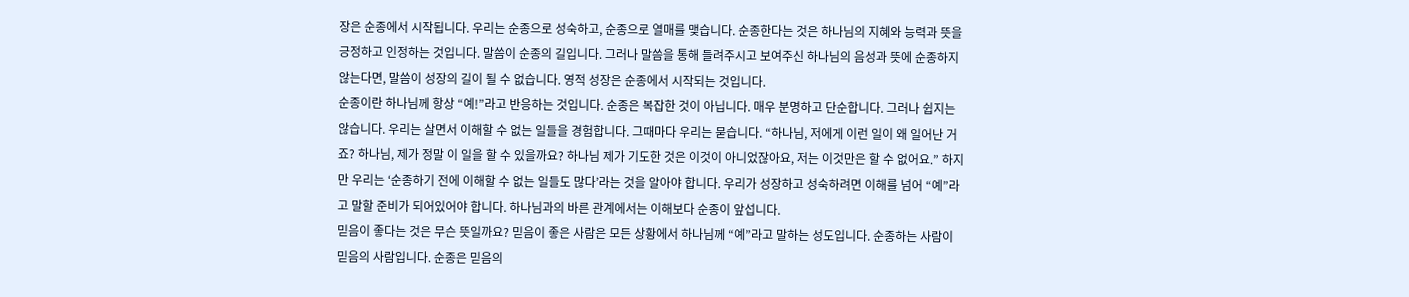장은 순종에서 시작됩니다. 우리는 순종으로 성숙하고, 순종으로 열매를 맺습니다. 순종한다는 것은 하나님의 지혜와 능력과 뜻을 긍정하고 인정하는 것입니다. 말씀이 순종의 길입니다. 그러나 말씀을 통해 들려주시고 보여주신 하나님의 음성과 뜻에 순종하지 않는다면, 말씀이 성장의 길이 될 수 없습니다. 영적 성장은 순종에서 시작되는 것입니다.
순종이란 하나님께 항상 “예!”라고 반응하는 것입니다. 순종은 복잡한 것이 아닙니다. 매우 분명하고 단순합니다. 그러나 쉽지는 않습니다. 우리는 살면서 이해할 수 없는 일들을 경험합니다. 그때마다 우리는 묻습니다. “하나님, 저에게 이런 일이 왜 일어난 거죠? 하나님, 제가 정말 이 일을 할 수 있을까요? 하나님 제가 기도한 것은 이것이 아니었잖아요, 저는 이것만은 할 수 없어요.” 하지만 우리는 ‘순종하기 전에 이해할 수 없는 일들도 많다’라는 것을 알아야 합니다. 우리가 성장하고 성숙하려면 이해를 넘어 “예”라고 말할 준비가 되어있어야 합니다. 하나님과의 바른 관계에서는 이해보다 순종이 앞섭니다.
믿음이 좋다는 것은 무슨 뜻일까요? 믿음이 좋은 사람은 모든 상황에서 하나님께 “예”라고 말하는 성도입니다. 순종하는 사람이 믿음의 사람입니다. 순종은 믿음의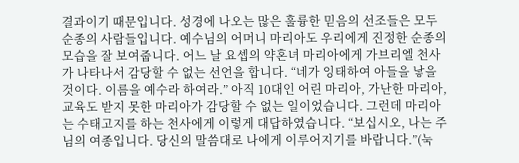결과이기 때문입니다. 성경에 나오는 많은 훌륭한 믿음의 선조들은 모두 순종의 사람들입니다. 예수님의 어머니 마리아도 우리에게 진정한 순종의 모습을 잘 보여줍니다. 어느 날 요셉의 약혼녀 마리아에게 가브리엘 천사가 나타나서 감당할 수 없는 선언을 합니다. “네가 잉태하여 아들을 낳을 것이다. 이름을 예수라 하여라.” 아직 10대인 어린 마리아, 가난한 마리아, 교육도 받지 못한 마리아가 감당할 수 없는 일이었습니다. 그런데 마리아는 수태고지를 하는 천사에게 이렇게 대답하였습니다. “보십시오, 나는 주님의 여종입니다. 당신의 말씀대로 나에게 이루어지기를 바랍니다.”(눅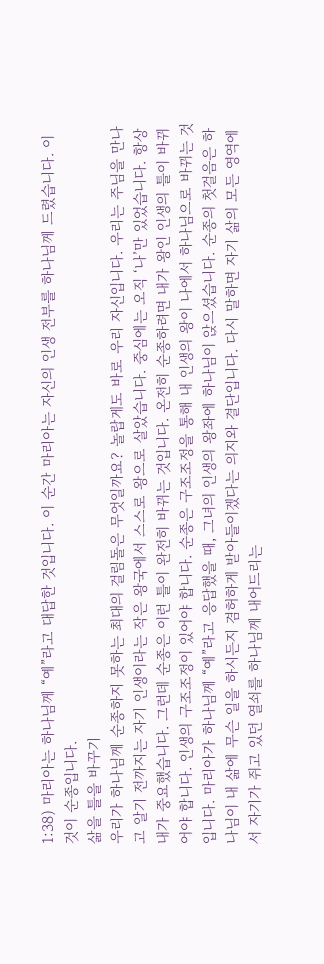1:38) 마리아는 하나님께 “예”라고 대답한 것입니다. 이 순간 마리아는 자신의 인생 전부를 하나님께 드렸습니다. 이것이 순종입니다.
삶을 틀을 바꾸기
우리가 하나님께 순종하지 못하는 최대의 걸림돌은 무엇일까요? 놀랍게도 바로 우리 자신입니다. 우리는 주님을 만나고 알기 전까지는 자기 인생이라는 작은 왕국에서 스스로 왕으로 살았습니다. 중심에는 오직 ‘나’만 있었습니다. 항상 내가 중요했습니다. 그런데 순종은 이런 틀이 완전히 바뀌는 것입니다. 온전히 순종하려면 내가 왕인 인생의 틀이 바뀌어야 합니다. 인생의 구조조정이 있어야 합니다. 순종은 구조조정을 통해 내 인생의 왕이 나에서 하나님으로 바뀌는 것입니다. 마리아가 하나님께 “예”라고 응답했을 때, 그녀의 인생의 왕좌에 하나님이 앉으셨습니다. 순종의 첫걸음은 하나님이 내 삶에 무슨 일을 하시든지 겸허하게 받아들이겠다는 의지와 결단입니다. 다시 말하면 자기 삶의 모든 영역에서 자기가 쥐고 있던 열쇠를 하나님께 내어드리는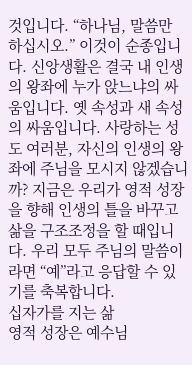것입니다. “하나님, 말씀만 하십시오.” 이것이 순종입니다. 신앙생활은 결국 내 인생의 왕좌에 누가 앉느냐의 싸움입니다. 옛 속성과 새 속성의 싸움입니다. 사랑하는 성도 여러분, 자신의 인생의 왕좌에 주님을 모시지 않겠습니까? 지금은 우리가 영적 성장을 향해 인생의 틀을 바꾸고 삶을 구조조정을 할 때입니다. 우리 모두 주님의 말씀이라면 “예”라고 응답할 수 있기를 축복합니다.
십자가를 지는 삶
영적 성장은 예수님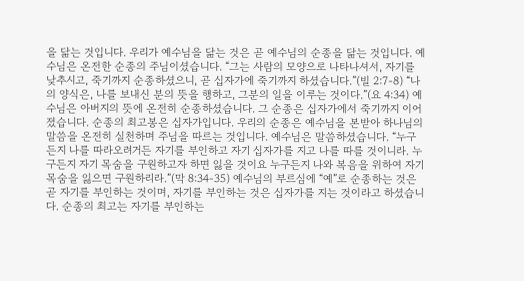을 닮는 것입니다. 우리가 예수님을 닮는 것은 곧 예수님의 순종을 닮는 것입니다. 예수님은 온전한 순종의 주님이셨습니다. “그는 사람의 모양으로 나타나셔서, 자기를 낮추시고, 죽기까지 순종하셨으니, 곧 십자가에 죽기까지 하셨습니다.”(빌 2:7-8) “나의 양식은, 나를 보내신 분의 뜻을 행하고, 그분의 일을 이루는 것이다.”(요 4:34) 예수님은 아버지의 뜻에 온전히 순종하셨습니다. 그 순종은 십자가에서 죽기까지 이어졌습니다. 순종의 최고봉은 십자가입니다. 우리의 순종은 예수님을 본받아 하나님의 말씀을 온전히 실천하며 주님을 따르는 것입니다. 예수님은 말씀하셨습니다. “누구든지 나를 따라오려거든 자기를 부인하고 자기 십자가를 지고 나를 따를 것이니라. 누구든지 자기 목숨을 구원하고자 하면 잃을 것이요 누구든지 나와 복음을 위하여 자기 목숨을 잃으면 구원하리라.”(막 8:34-35) 예수님의 부르심에 “예”로 순종하는 것은 곧 자기를 부인하는 것이며, 자기를 부인하는 것은 십자가를 지는 것이라고 하셨습니다. 순종의 최고는 자기를 부인하는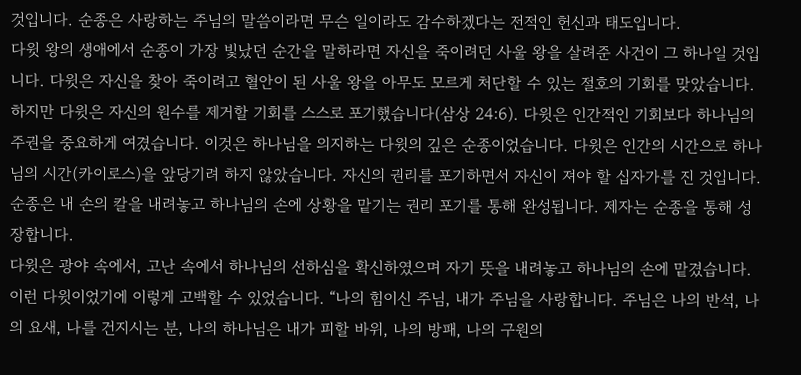것입니다. 순종은 사랑하는 주님의 말씀이라면 무슨 일이라도 감수하겠다는 전적인 헌신과 태도입니다.
다윗 왕의 생애에서 순종이 가장 빛났던 순간을 말하라면 자신을 죽이려던 사울 왕을 살려준 사건이 그 하나일 것입니다. 다윗은 자신을 찾아 죽이려고 혈안이 된 사울 왕을 아무도 모르게 처단할 수 있는 절호의 기회를 맞았습니다. 하지만 다윗은 자신의 원수를 제거할 기회를 스스로 포기했습니다(삼상 24:6). 다윗은 인간적인 기회보다 하나님의 주권을 중요하게 여겼습니다. 이것은 하나님을 의지하는 다윗의 깊은 순종이었습니다. 다윗은 인간의 시간으로 하나님의 시간(카이로스)을 앞당기려 하지 않았습니다. 자신의 권리를 포기하면서 자신이 져야 할 십자가를 진 것입니다. 순종은 내 손의 칼을 내려놓고 하나님의 손에 상황을 맡기는 권리 포기를 통해 완성됩니다. 제자는 순종을 통해 성장합니다.
다윗은 광야 속에서, 고난 속에서 하나님의 선하심을 확신하였으며 자기 뜻을 내려놓고 하나님의 손에 맡겼습니다. 이런 다윗이었기에 이렇게 고백할 수 있었습니다. “나의 힘이신 주님, 내가 주님을 사랑합니다. 주님은 나의 반석, 나의 요새, 나를 건지시는 분, 나의 하나님은 내가 피할 바위, 나의 방패, 나의 구원의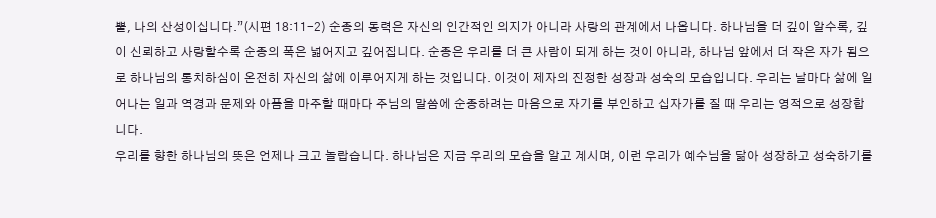뿔, 나의 산성이십니다.”(시편 18:11-2) 순종의 동력은 자신의 인간적인 의지가 아니라 사랑의 관계에서 나옵니다. 하나님을 더 깊이 알수록, 깊이 신뢰하고 사랑할수록 순종의 폭은 넓어지고 깊어집니다. 순종은 우리를 더 큰 사람이 되게 하는 것이 아니라, 하나님 앞에서 더 작은 자가 됨으로 하나님의 통치하심이 온전히 자신의 삶에 이루어지게 하는 것입니다. 이것이 제자의 진정한 성장과 성숙의 모습입니다. 우리는 날마다 삶에 일어나는 일과 역경과 문제와 아픔을 마주할 때마다 주님의 말씀에 순종하려는 마음으로 자기를 부인하고 십자가를 질 때 우리는 영적으로 성장합니다.
우리를 향한 하나님의 뜻은 언제나 크고 놀랍습니다. 하나님은 지금 우리의 모습을 알고 계시며, 이런 우리가 예수님을 닮아 성장하고 성숙하기를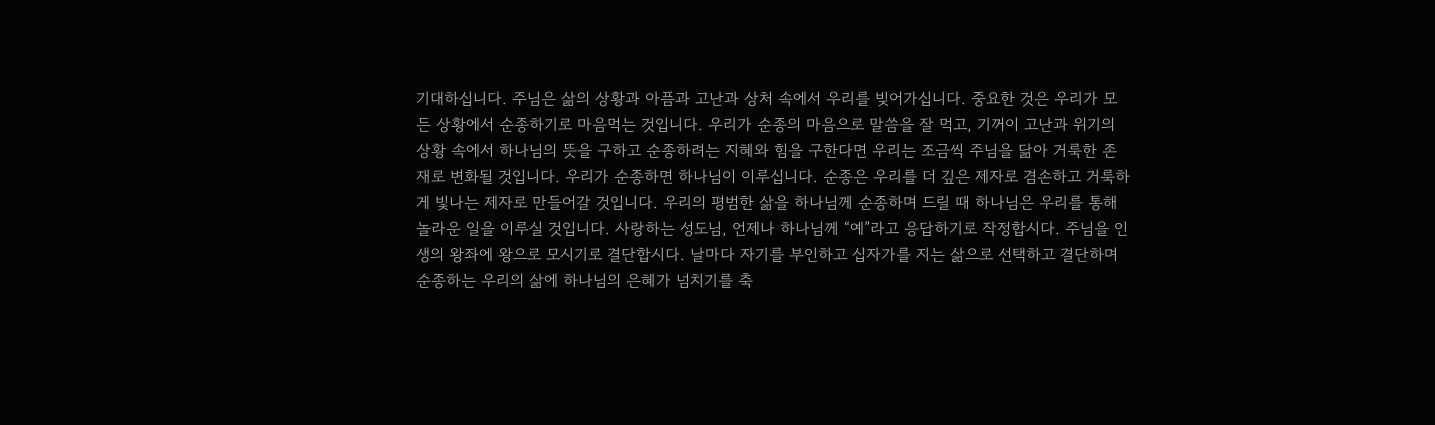기대하십니다. 주님은 삶의 상황과 아픔과 고난과 상처 속에서 우리를 빚어가십니다. 중요한 것은 우리가 모든 상황에서 순종하기로 마음먹는 것입니다. 우리가 순종의 마음으로 말씀을 잘 먹고, 기꺼이 고난과 위기의 상황 속에서 하나님의 뜻을 구하고 순종하려는 지혜와 힘을 구한다면 우리는 조금씩 주님을 닮아 거룩한 존재로 변화될 것입니다. 우리가 순종하면 하나님이 이루십니다. 순종은 우리를 더 깊은 제자로 겸손하고 거룩하게 빛나는 제자로 만들어갈 것입니다. 우리의 평범한 삶을 하나님께 순종하며 드릴 때 하나님은 우리를 통해 놀라운 일을 이루실 것입니다. 사랑하는 성도님, 언제나 하나님께 “예”라고 응답하기로 작정합시다. 주님을 인생의 왕좌에 왕으로 모시기로 결단합시다. 날마다 자기를 부인하고 십자가를 지는 삶으로 선택하고 결단하며 순종하는 우리의 삶에 하나님의 은혜가 넘치기를 축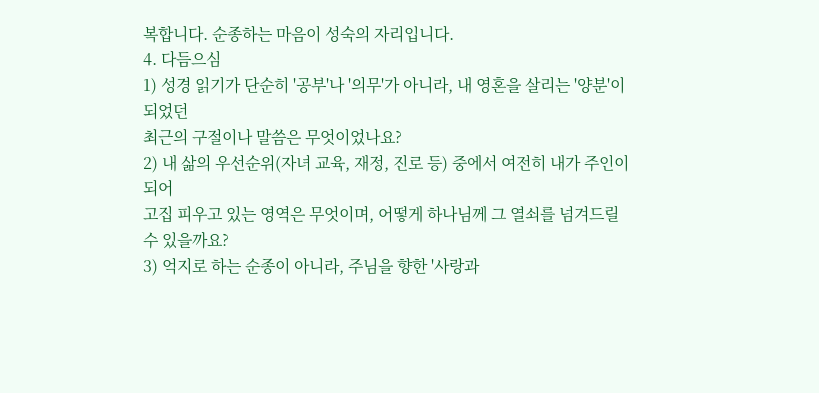복합니다. 순종하는 마음이 성숙의 자리입니다.
4. 다듬으심
1) 성경 읽기가 단순히 '공부'나 '의무'가 아니라, 내 영혼을 살리는 '양분'이 되었던
최근의 구절이나 말씀은 무엇이었나요?
2) 내 삶의 우선순위(자녀 교육, 재정, 진로 등) 중에서 여전히 내가 주인이 되어
고집 피우고 있는 영역은 무엇이며, 어떻게 하나님께 그 열쇠를 넘겨드릴 수 있을까요?
3) 억지로 하는 순종이 아니라, 주님을 향한 '사랑과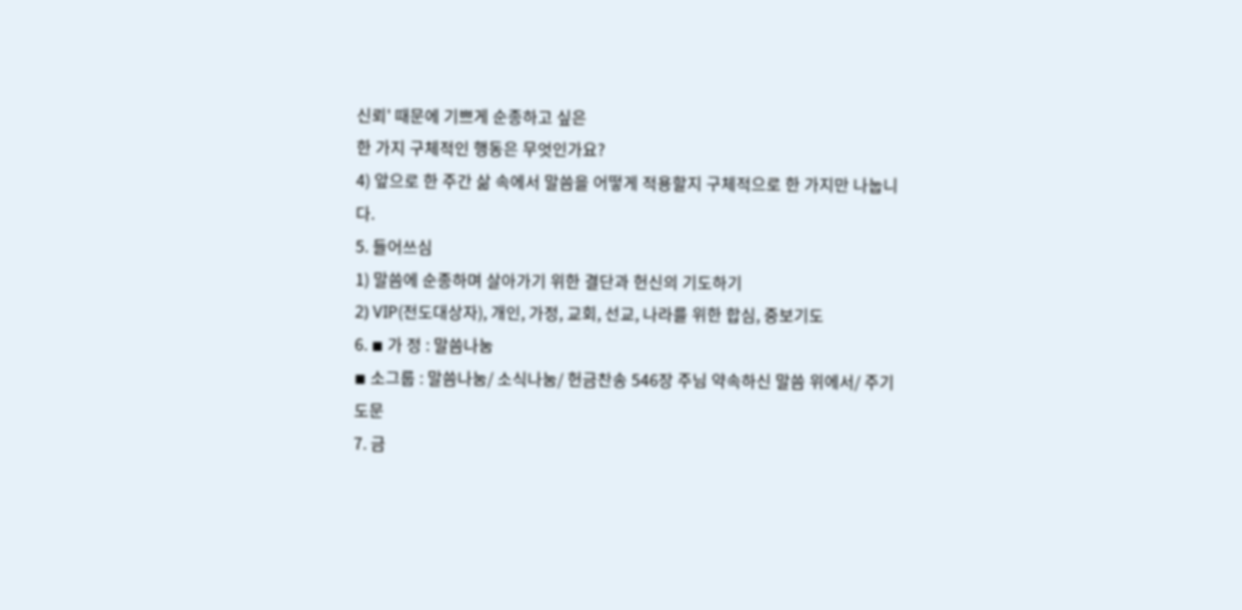신뢰' 때문에 기쁘게 순종하고 싶은
한 가지 구체적인 행동은 무엇인가요?
4) 앞으로 한 주간 삶 속에서 말씀을 어떻게 적용할지 구체적으로 한 가지만 나눕니다.
5. 들어쓰심
1) 말씀에 순종하며 살아가기 위한 결단과 헌신의 기도하기
2) VIP(전도대상자), 개인, 가정, 교회, 선교, 나라를 위한 합심, 중보기도
6. ◾ 가 정 : 말씀나눔
◾ 소그룹 : 말씀나눔/ 소식나눔/ 헌금찬송 546장 주님 약속하신 말씀 위에서/ 주기도문
7. 금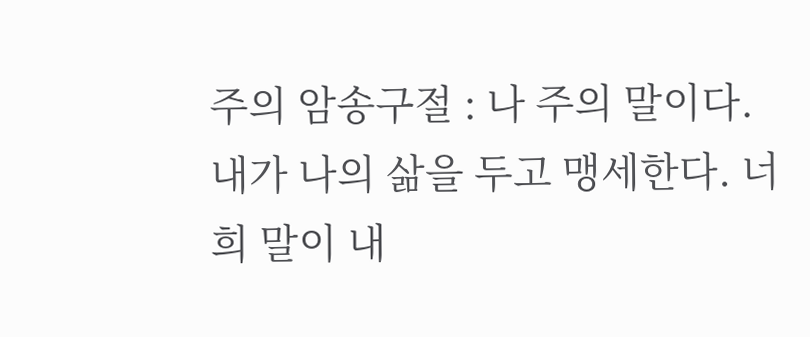주의 암송구절 : 나 주의 말이다. 내가 나의 삶을 두고 맹세한다. 너희 말이 내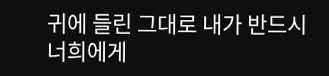귀에 들린 그대로 내가 반드시 너희에게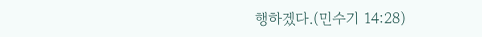행하겠다.(민수기 14:28)